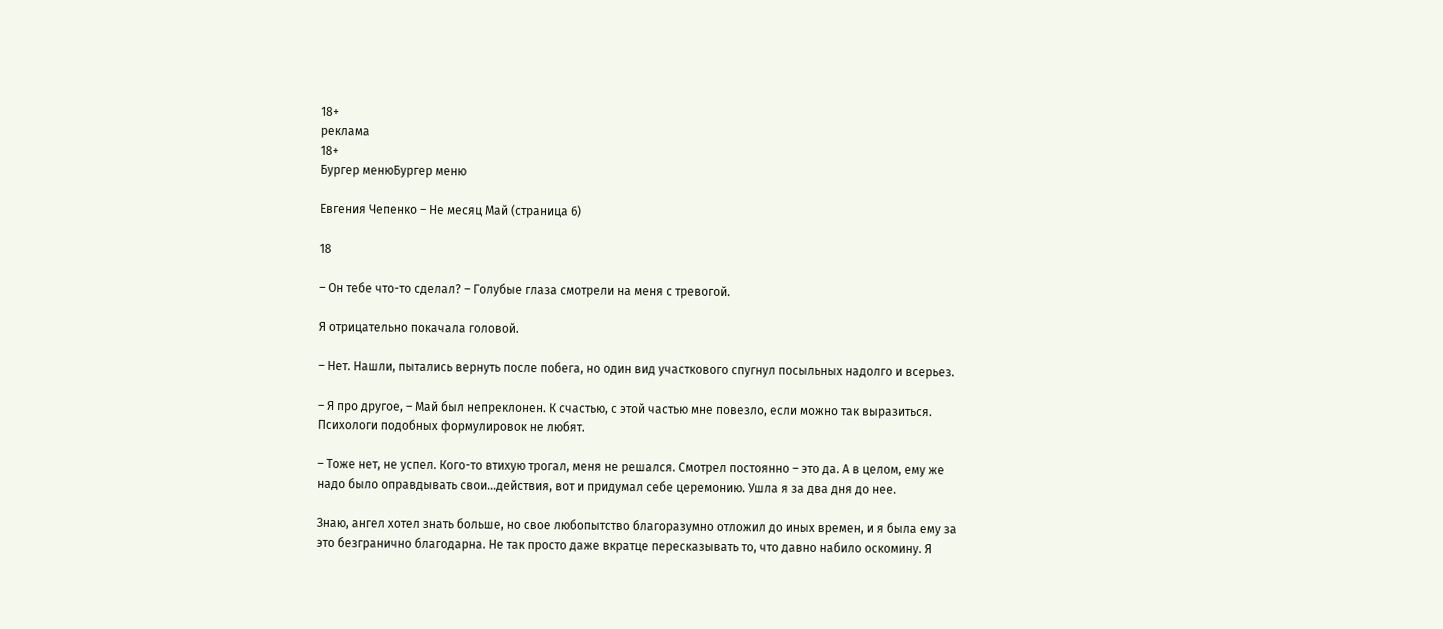18+
реклама
18+
Бургер менюБургер меню

Евгения Чепенко – Не месяц Май (страница 6)

18

– Он тебе что-то сделал? – Голубые глаза смотрели на меня с тревогой.

Я отрицательно покачала головой.

– Нет. Нашли, пытались вернуть после побега, но один вид участкового спугнул посыльных надолго и всерьез.

– Я про другое, – Май был непреклонен. К счастью, с этой частью мне повезло, если можно так выразиться. Психологи подобных формулировок не любят.

– Тоже нет, не успел. Кого-то втихую трогал, меня не решался. Смотрел постоянно – это да. А в целом, ему же надо было оправдывать свои…действия, вот и придумал себе церемонию. Ушла я за два дня до нее.

Знаю, ангел хотел знать больше, но свое любопытство благоразумно отложил до иных времен, и я была ему за это безгранично благодарна. Не так просто даже вкратце пересказывать то, что давно набило оскомину. Я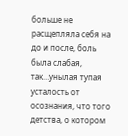больше не расщепляла себя на до и после, боль была слабая, так…унылая тупая усталость от осознания, что того детства, о котором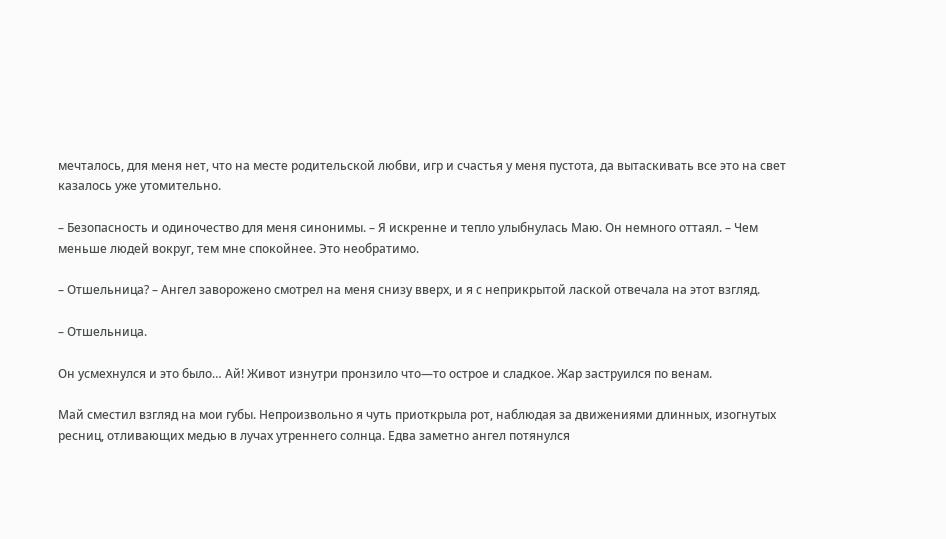мечталось, для меня нет, что на месте родительской любви, игр и счастья у меня пустота, да вытаскивать все это на свет казалось уже утомительно.

– Безопасность и одиночество для меня синонимы. – Я искренне и тепло улыбнулась Маю. Он немного оттаял. – Чем меньше людей вокруг, тем мне спокойнее. Это необратимо.

– Отшельница? – Ангел заворожено смотрел на меня снизу вверх, и я с неприкрытой лаской отвечала на этот взгляд.

– Отшельница.

Он усмехнулся и это было… Ай! Живот изнутри пронзило что—то острое и сладкое. Жар заструился по венам.

Май сместил взгляд на мои губы. Непроизвольно я чуть приоткрыла рот, наблюдая за движениями длинных, изогнутых ресниц, отливающих медью в лучах утреннего солнца. Едва заметно ангел потянулся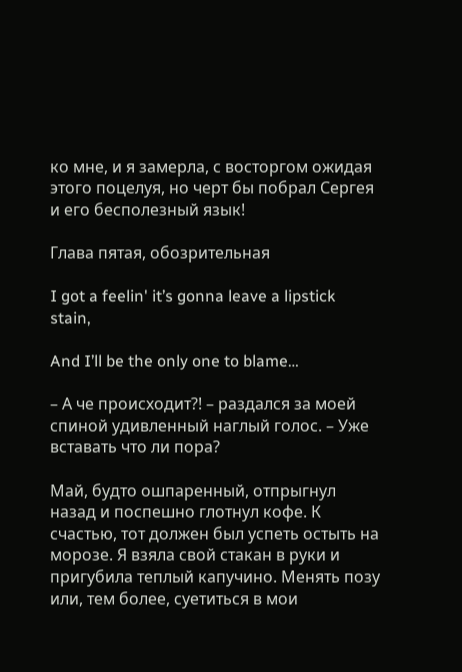ко мне, и я замерла, с восторгом ожидая этого поцелуя, но черт бы побрал Сергея и его бесполезный язык!

Глава пятая, обозрительная

I got a feelin' it’s gonna leave a lipstick stain,

And I’ll be the only one to blame…

– А че происходит?! – раздался за моей спиной удивленный наглый голос. – Уже вставать что ли пора?

Май, будто ошпаренный, отпрыгнул назад и поспешно глотнул кофе. К счастью, тот должен был успеть остыть на морозе. Я взяла свой стакан в руки и пригубила теплый капучино. Менять позу или, тем более, суетиться в мои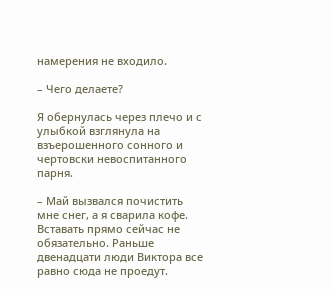намерения не входило.

– Чего делаете?

Я обернулась через плечо и с улыбкой взглянула на взъерошенного сонного и чертовски невоспитанного парня.

– Май вызвался почистить мне снег, а я сварила кофе. Вставать прямо сейчас не обязательно. Раньше двенадцати люди Виктора все равно сюда не проедут.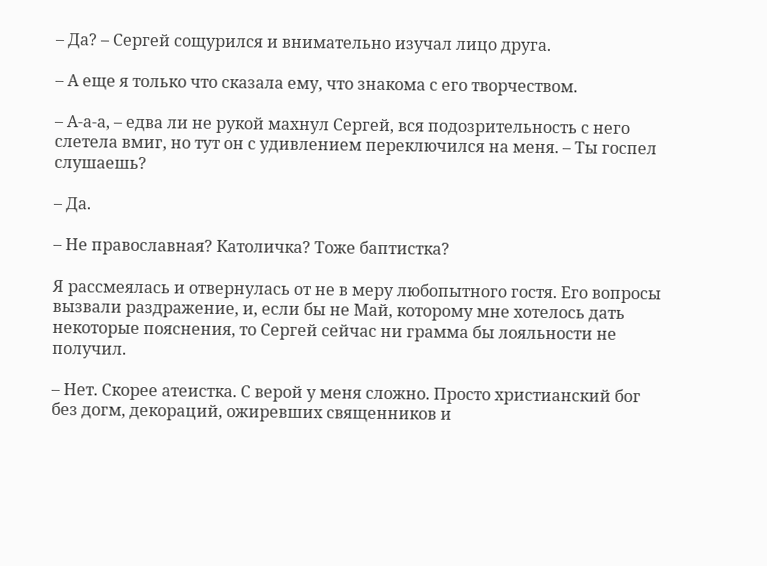– Да? – Сергей сощурился и внимательно изучал лицо друга.

– А еще я только что сказала ему, что знакома с его творчеством.

– А-а-а, – едва ли не рукой махнул Сергей, вся подозрительность с него слетела вмиг, но тут он с удивлением переключился на меня. – Ты госпел слушаешь?

– Да.

– Не православная? Католичка? Тоже баптистка?

Я рассмеялась и отвернулась от не в меру любопытного гостя. Его вопросы вызвали раздражение, и, если бы не Май, которому мне хотелось дать некоторые пояснения, то Сергей сейчас ни грамма бы лояльности не получил.

– Нет. Скорее атеистка. С верой у меня сложно. Просто христианский бог без догм, декораций, ожиревших священников и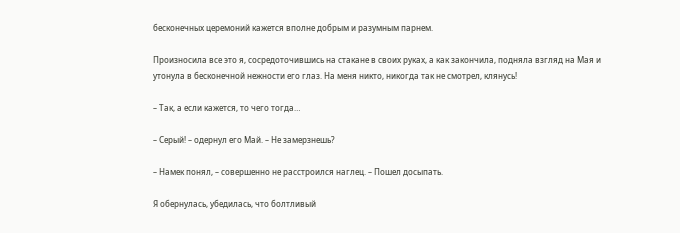бесконечных церемоний кажется вполне добрым и разумным парнем.

Произносила все это я, сосредоточившись на стакане в своих руках, а как закончила, подняла взгляд на Мая и утонула в бесконечной нежности его глаз. На меня никто, никогда так не смотрел, клянусь!

– Так, а если кажется, то чего тогда…

– Серый! – одернул его Май. – Не замерзнешь?

– Намек понял, – совершенно не расстроился наглец. – Пошел досыпать.

Я обернулась, убедилась, что болтливый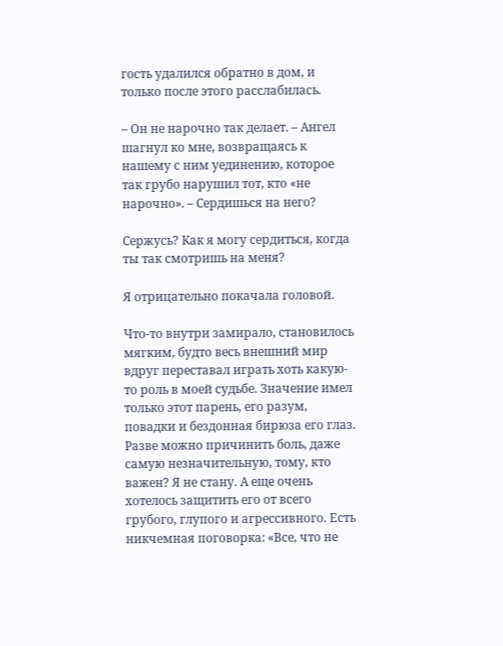гость удалился обратно в дом, и только после этого расслабилась.

– Он не нарочно так делает. – Ангел шагнул ко мне, возвращаясь к нашему с ним уединению, которое так грубо нарушил тот, кто «не нарочно». – Сердишься на него?

Сержусь? Как я могу сердиться, когда ты так смотришь на меня?

Я отрицательно покачала головой.

Что-то внутри замирало, становилось мягким, будто весь внешний мир вдруг переставал играть хоть какую-то роль в моей судьбе. Значение имел только этот парень, его разум, повадки и бездонная бирюза его глаз. Разве можно причинить боль, даже самую незначительную, тому, кто важен? Я не стану. А еще очень хотелось защитить его от всего грубого, глупого и агрессивного. Есть никчемная поговорка: «Все, что не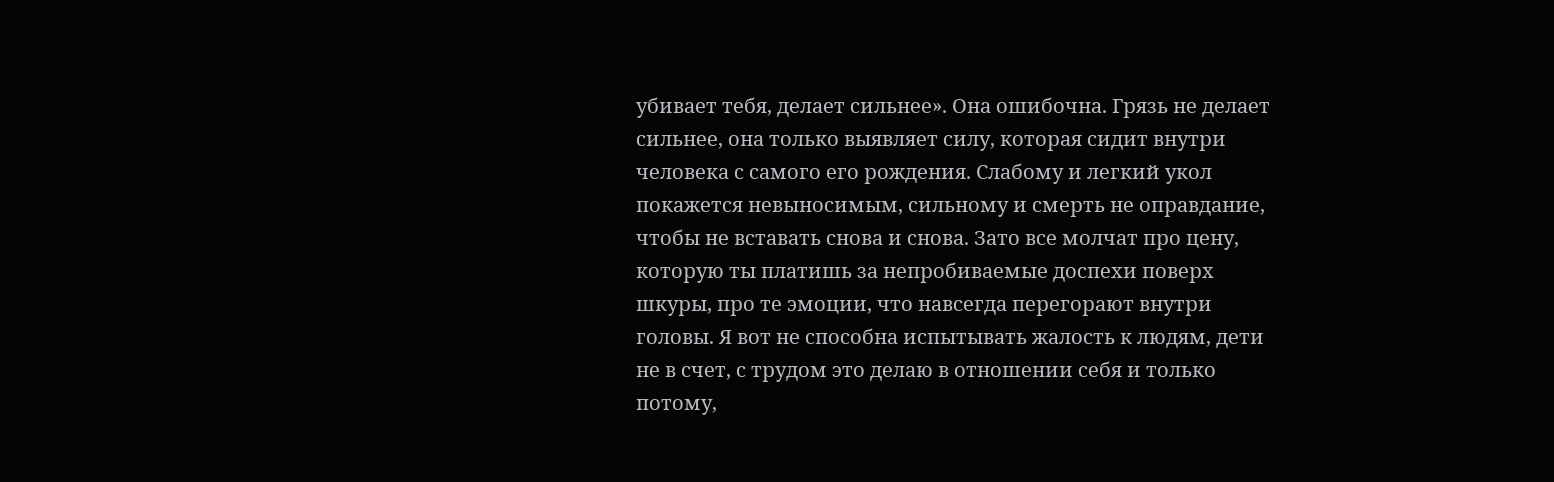убивает тебя, делает сильнее». Она ошибочна. Грязь не делает сильнее, она только выявляет силу, которая сидит внутри человека с самого его рождения. Слабому и легкий укол покажется невыносимым, сильному и смерть не оправдание, чтобы не вставать снова и снова. Зато все молчат про цену, которую ты платишь за непробиваемые доспехи поверх шкуры, про те эмоции, что навсегда перегорают внутри головы. Я вот не способна испытывать жалость к людям, дети не в счет, с трудом это делаю в отношении себя и только потому,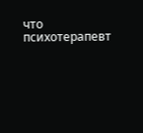что психотерапевт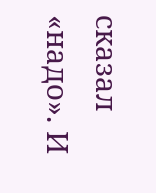сказал «надо». И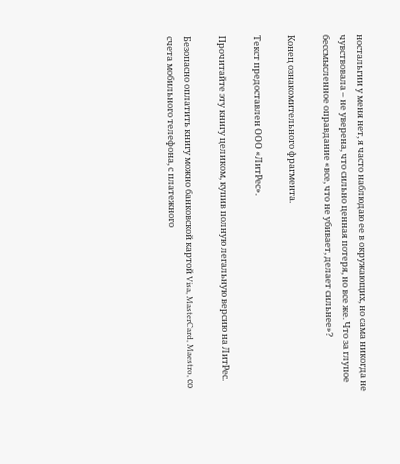ностальгии у меня нет, я часто наблюдаю ее в окружающих, но сама никогда не чувствовала – не уверена, что сильно ценная потеря, но все же. Что за глупое бессмысленное оправдание «все, что не убивает, делает сильнее»?

Конец ознакомительного фрагмента.

Текст предоставлен ООО «ЛитРес».

Прочитайте эту книгу целиком, купив полную легальную версию на ЛитРес.

Безопасно оплатить книгу можно банковской картой Visa, MasterCard, Maestro, со счета мобильного телефона, с платежного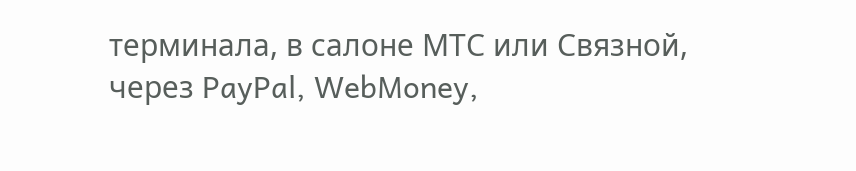терминала, в салоне МТС или Связной, через PayPal, WebMoney,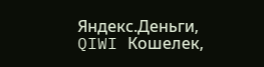Яндекс.Деньги, QIWI Кошелек,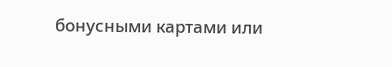бонусными картами или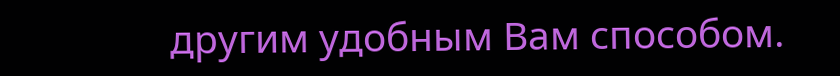другим удобным Вам способом.